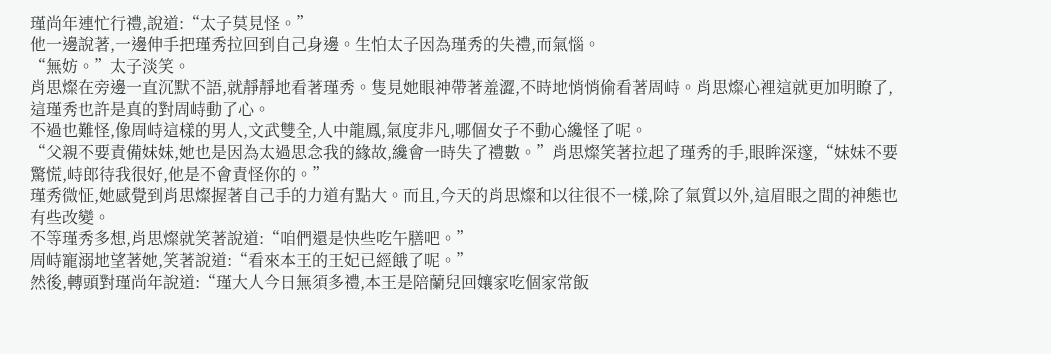瑾尚年連忙行禮,說道:“太子莫見怪。”
他一邊說著,一邊伸手把瑾秀拉回到自己身邊。生怕太子因為瑾秀的失禮,而氣惱。
“無妨。”太子淡笑。
肖思燦在旁邊一直沉默不語,就靜靜地看著瑾秀。隻見她眼神帶著羞澀,不時地悄悄偷看著周峙。肖思燦心裡這就更加明瞭了,這瑾秀也許是真的對周峙動了心。
不過也難怪,像周峙這樣的男人,文武雙全,人中龍鳳,氣度非凡,哪個女子不動心纔怪了呢。
“父親不要責備妹妹,她也是因為太過思念我的緣故,纔會一時失了禮數。”肖思燦笑著拉起了瑾秀的手,眼眸深邃,“妹妹不要驚慌,峙郎待我很好,他是不會責怪你的。”
瑾秀微怔,她感覺到肖思燦握著自己手的力道有點大。而且,今天的肖思燦和以往很不一樣,除了氣質以外,這眉眼之間的神態也有些改變。
不等瑾秀多想,肖思燦就笑著說道:“咱們還是快些吃午膳吧。”
周峙寵溺地望著她,笑著說道:“看來本王的王妃已經餓了呢。”
然後,轉頭對瑾尚年說道:“瑾大人今日無須多禮,本王是陪蘭兒回孃家吃個家常飯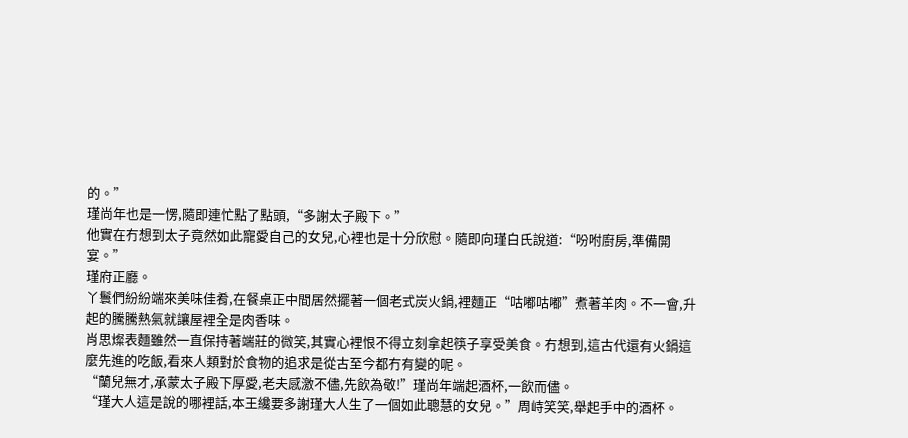的。”
瑾尚年也是一愣,隨即連忙點了點頭,“多謝太子殿下。”
他實在冇想到太子竟然如此寵愛自己的女兒,心裡也是十分欣慰。隨即向瑾白氏說道:“吩咐廚房,準備開宴。”
瑾府正廳。
丫鬟們紛紛端來美味佳肴,在餐桌正中間居然擺著一個老式炭火鍋,裡麵正“咕嘟咕嘟”煮著羊肉。不一會,升起的騰騰熱氣就讓屋裡全是肉香味。
肖思燦表麵雖然一直保持著端莊的微笑,其實心裡恨不得立刻拿起筷子享受美食。冇想到,這古代還有火鍋這麼先進的吃飯,看來人類對於食物的追求是從古至今都冇有變的呢。
“蘭兒無才,承蒙太子殿下厚愛,老夫感激不儘,先飲為敬!”瑾尚年端起酒杯,一飲而儘。
“瑾大人這是說的哪裡話,本王纔要多謝瑾大人生了一個如此聰慧的女兒。”周峙笑笑,舉起手中的酒杯。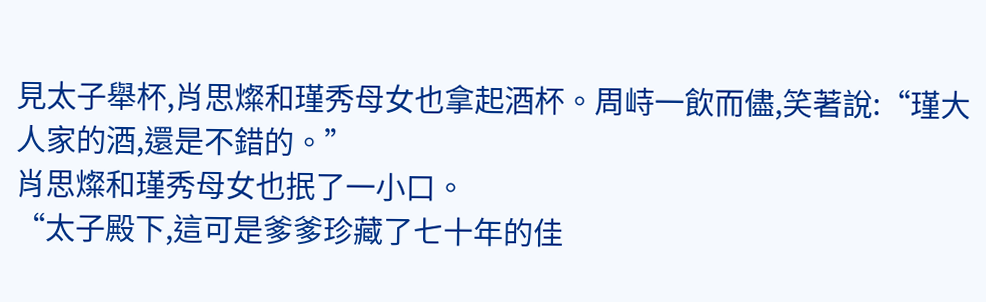見太子舉杯,肖思燦和瑾秀母女也拿起酒杯。周峙一飲而儘,笑著說:“瑾大人家的酒,還是不錯的。”
肖思燦和瑾秀母女也抿了一小口。
“太子殿下,這可是爹爹珍藏了七十年的佳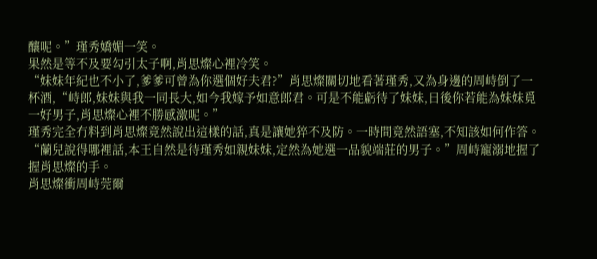釀呢。”瑾秀嬌媚一笑。
果然是等不及要勾引太子啊,肖思燦心裡冷笑。
“妹妹年紀也不小了,爹爹可曾為你選個好夫君?”肖思燦關切地看著瑾秀,又為身邊的周峙倒了一杯酒,“峙郎,妹妹與我一同長大,如今我嫁予如意郎君。可是不能虧待了妹妹,日後你若能為妹妹覓一好男子,肖思燦心裡不勝感激呢。”
瑾秀完全冇料到肖思燦竟然說出這樣的話,真是讓她猝不及防。一時間竟然語塞,不知該如何作答。
“蘭兒說得哪裡話,本王自然是待瑾秀如親妹妹,定然為她選一品貌端莊的男子。”周峙寵溺地握了握肖思燦的手。
肖思燦衝周峙莞爾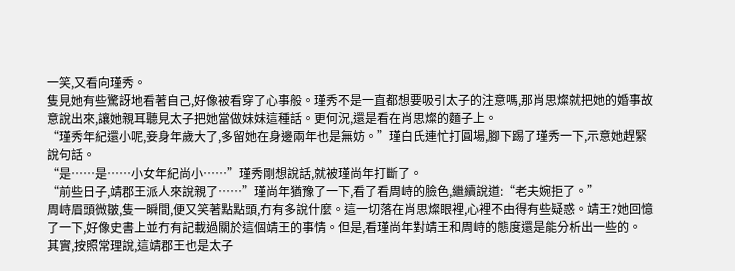一笑,又看向瑾秀。
隻見她有些驚訝地看著自己,好像被看穿了心事般。瑾秀不是一直都想要吸引太子的注意嗎,那肖思燦就把她的婚事故意說出來,讓她親耳聽見太子把她當做妹妹這種話。更何況,還是看在肖思燦的麵子上。
“瑾秀年紀還小呢,妾身年歲大了,多留她在身邊兩年也是無妨。”瑾白氏連忙打圓場,腳下踢了瑾秀一下,示意她趕緊說句話。
“是……是……小女年紀尚小……”瑾秀剛想說話,就被瑾尚年打斷了。
“前些日子,靖郡王派人來說親了……”瑾尚年猶豫了一下,看了看周峙的臉色,繼續說道:“老夫婉拒了。”
周峙眉頭微皺,隻一瞬間,便又笑著點點頭,冇有多說什麼。這一切落在肖思燦眼裡,心裡不由得有些疑惑。靖王?她回憶了一下,好像史書上並冇有記載過關於這個靖王的事情。但是,看瑾尚年對靖王和周峙的態度還是能分析出一些的。
其實,按照常理說,這靖郡王也是太子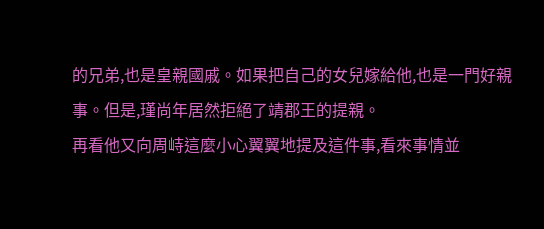的兄弟,也是皇親國戚。如果把自己的女兒嫁給他,也是一門好親事。但是,瑾尚年居然拒絕了靖郡王的提親。
再看他又向周峙這麼小心翼翼地提及這件事,看來事情並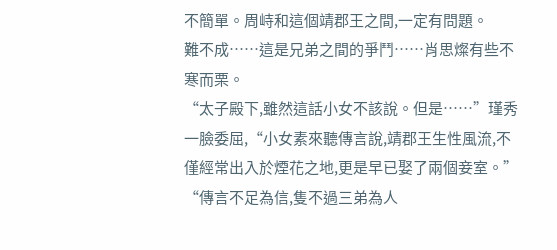不簡單。周峙和這個靖郡王之間,一定有問題。
難不成……這是兄弟之間的爭鬥……肖思燦有些不寒而栗。
“太子殿下,雖然這話小女不該說。但是……”瑾秀一臉委屈,“小女素來聽傳言說,靖郡王生性風流,不僅經常出入於煙花之地,更是早已娶了兩個妾室。”
“傳言不足為信,隻不過三弟為人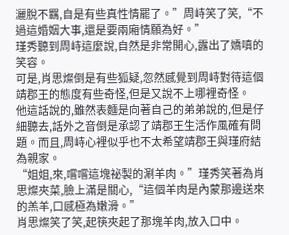灑脫不羈,自是有些真性情罷了。”周峙笑了笑,“不過這婚姻大事,還是要兩廂情願為好。”
瑾秀聽到周峙這麼說,自然是非常開心,露出了嬌嗔的笑容。
可是,肖思燦倒是有些狐疑,忽然感覺到周峙對待這個靖郡王的態度有些奇怪,但是又說不上哪裡奇怪。
他這話說的,雖然表麵是向著自己的弟弟說的,但是仔細聽去,話外之音倒是承認了靖郡王生活作風確有問題。而且,周峙心裡似乎也不太希望靖郡王與瑾府結為親家。
“姐姐,來,嚐嚐這塊祕製的涮羊肉。”瑾秀笑著為肖思燦夾菜,臉上滿是關心,“這個羊肉是內蒙那邊送來的羔羊,口感極為嫩滑。”
肖思燦笑了笑,起筷夾起了那塊羊肉,放入口中。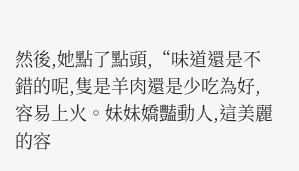然後,她點了點頭,“味道還是不錯的呢,隻是羊肉還是少吃為好,容易上火。妹妹嬌豔動人,這美麗的容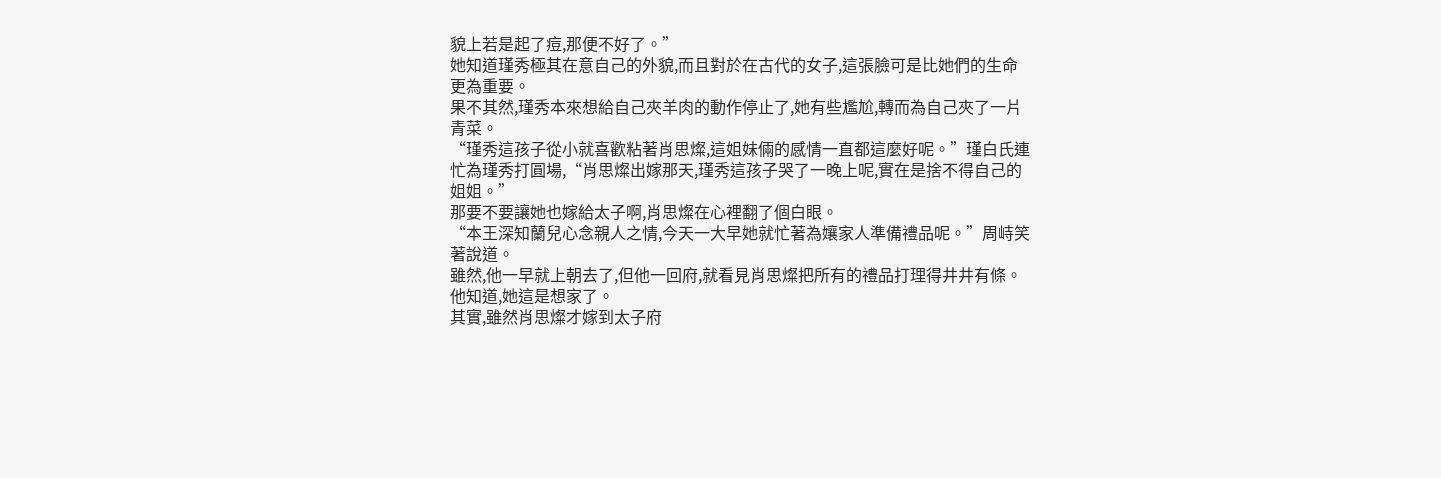貌上若是起了痘,那便不好了。”
她知道瑾秀極其在意自己的外貌,而且對於在古代的女子,這張臉可是比她們的生命更為重要。
果不其然,瑾秀本來想給自己夾羊肉的動作停止了,她有些尷尬,轉而為自己夾了一片青菜。
“瑾秀這孩子從小就喜歡粘著肖思燦,這姐妹倆的感情一直都這麼好呢。”瑾白氏連忙為瑾秀打圓場,“肖思燦出嫁那天,瑾秀這孩子哭了一晚上呢,實在是捨不得自己的姐姐。”
那要不要讓她也嫁給太子啊,肖思燦在心裡翻了個白眼。
“本王深知蘭兒心念親人之情,今天一大早她就忙著為孃家人準備禮品呢。”周峙笑著說道。
雖然,他一早就上朝去了,但他一回府,就看見肖思燦把所有的禮品打理得井井有條。他知道,她這是想家了。
其實,雖然肖思燦才嫁到太子府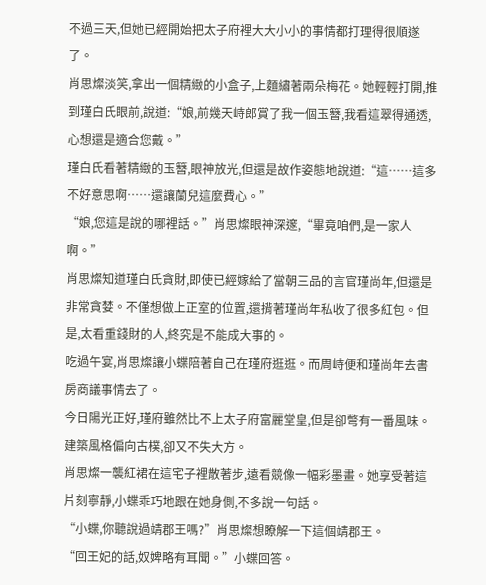不過三天,但她已經開始把太子府裡大大小小的事情都打理得很順遂了。
肖思燦淡笑,拿出一個精緻的小盒子,上麵繡著兩朵梅花。她輕輕打開,推到瑾白氏眼前,說道:“娘,前幾天峙郎賞了我一個玉簪,我看這翠得通透,心想還是適合您戴。”
瑾白氏看著精緻的玉簪,眼神放光,但還是故作姿態地說道:“這……這多不好意思啊……還讓蘭兒這麼費心。”
“娘,您這是說的哪裡話。”肖思燦眼神深邃,“畢竟咱們,是一家人啊。”
肖思燦知道瑾白氏貪財,即使已經嫁給了當朝三品的言官瑾尚年,但還是非常貪婪。不僅想做上正室的位置,還揹著瑾尚年私收了很多紅包。但是,太看重錢財的人,終究是不能成大事的。
吃過午宴,肖思燦讓小蝶陪著自己在瑾府逛逛。而周峙便和瑾尚年去書房商議事情去了。
今日陽光正好,瑾府雖然比不上太子府富麗堂皇,但是卻彆有一番風味。建築風格偏向古樸,卻又不失大方。
肖思燦一襲紅裙在這宅子裡散著步,遠看競像一幅彩墨畫。她享受著這片刻寧靜,小蝶乖巧地跟在她身側,不多說一句話。
“小蝶,你聽說過靖郡王嗎?”肖思燦想瞭解一下這個靖郡王。
“回王妃的話,奴婢略有耳聞。”小蝶回答。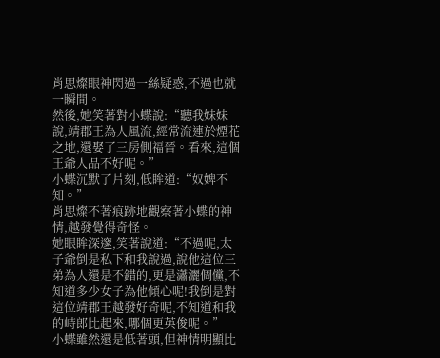肖思燦眼神閃過一絲疑惑,不過也就一瞬間。
然後,她笑著對小蝶說:“聽我妹妹說,靖郡王為人風流,經常流連於煙花之地,還娶了三房側福晉。看來,這個王爺人品不好呢。”
小蝶沉默了片刻,低眸道:“奴婢不知。”
肖思燦不著痕跡地觀察著小蝶的神情,越發覺得奇怪。
她眼眸深邃,笑著說道:“不過呢,太子爺倒是私下和我說過,說他這位三弟為人還是不錯的,更是瀟灑倜儻,不知道多少女子為他傾心呢!我倒是對這位靖郡王越發好奇呢,不知道和我的峙郎比起來,哪個更英俊呢。”
小蝶雖然還是低著頭,但神情明顯比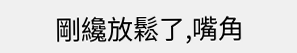剛纔放鬆了,嘴角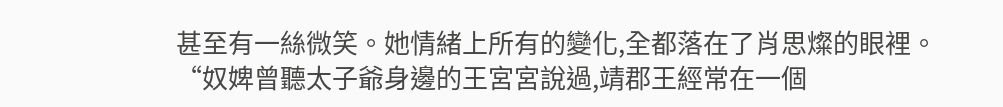甚至有一絲微笑。她情緒上所有的變化,全都落在了肖思燦的眼裡。
“奴婢曾聽太子爺身邊的王宮宮說過,靖郡王經常在一個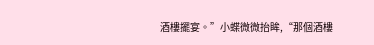酒樓擺宴。”小蝶微微抬眸,“那個酒樓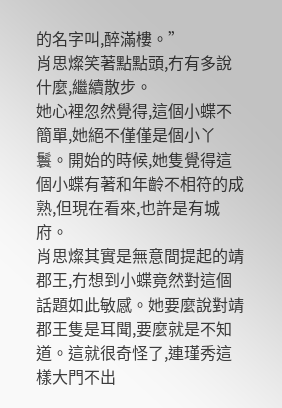的名字叫,醉滿樓。”
肖思燦笑著點點頭,冇有多說什麼,繼續散步。
她心裡忽然覺得,這個小蝶不簡單,她絕不僅僅是個小丫鬟。開始的時候,她隻覺得這個小蝶有著和年齡不相符的成熟,但現在看來,也許是有城府。
肖思燦其實是無意間提起的靖郡王,冇想到小蝶竟然對這個話題如此敏感。她要麼說對靖郡王隻是耳聞,要麼就是不知道。這就很奇怪了,連瑾秀這樣大門不出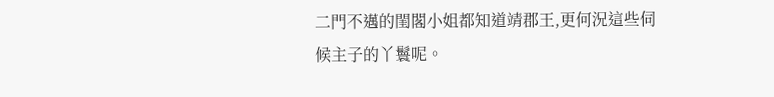二門不邁的閨閣小姐都知道靖郡王,更何況這些伺候主子的丫鬟呢。